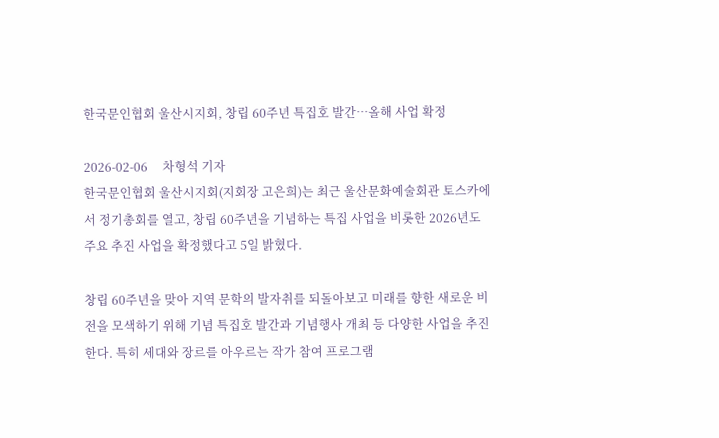한국문인협회 울산시지회, 창립 60주년 특집호 발간…올해 사업 확정

2026-02-06     차형석 기자
한국문인협회 울산시지회(지회장 고은희)는 최근 울산문화예술회관 토스카에서 정기총회를 열고, 창립 60주년을 기념하는 특집 사업을 비롯한 2026년도 주요 추진 사업을 확정했다고 5일 밝혔다.

창립 60주년을 맞아 지역 문학의 발자취를 되돌아보고 미래를 향한 새로운 비전을 모색하기 위해 기념 특집호 발간과 기념행사 개최 등 다양한 사업을 추진한다. 특히 세대와 장르를 아우르는 작가 참여 프로그램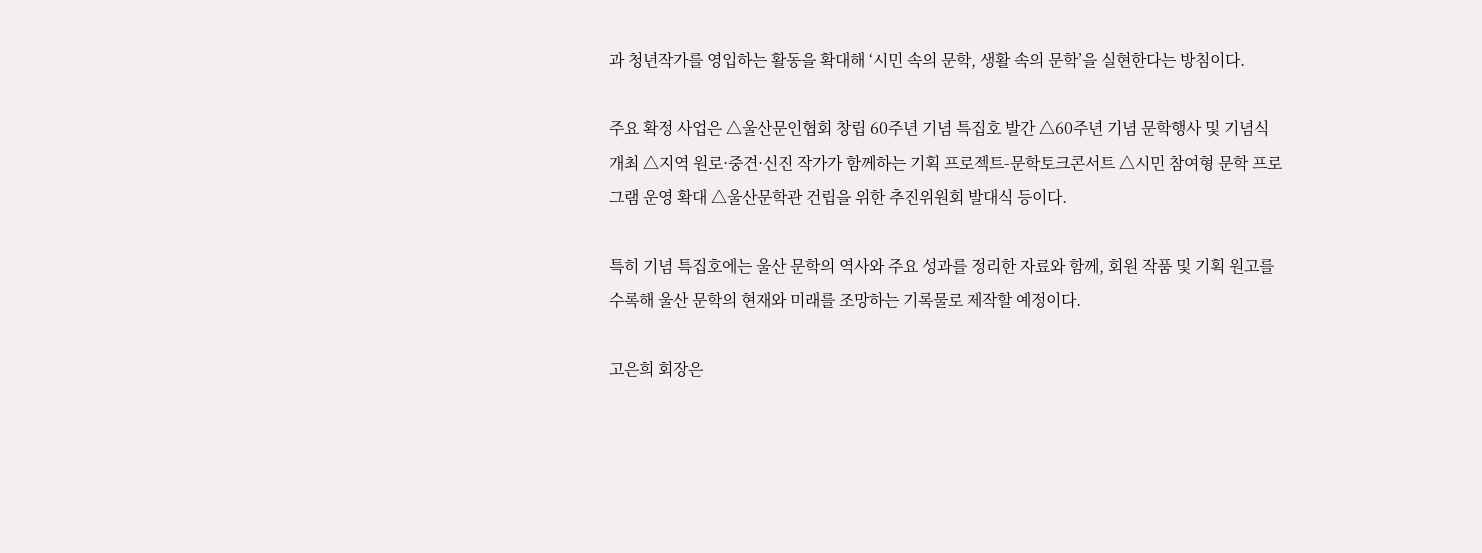과 청년작가를 영입하는 활동을 확대해 ‘시민 속의 문학, 생활 속의 문학’을 실현한다는 방침이다.

주요 확정 사업은 △울산문인협회 창립 60주년 기념 특집호 발간 △60주년 기념 문학행사 및 기념식 개최 △지역 원로·중견·신진 작가가 함께하는 기획 프로젝트-문학토크콘서트 △시민 참여형 문학 프로그램 운영 확대 △울산문학관 건립을 위한 추진위원회 발대식 등이다.

특히 기념 특집호에는 울산 문학의 역사와 주요 성과를 정리한 자료와 함께, 회원 작품 및 기획 원고를 수록해 울산 문학의 현재와 미래를 조망하는 기록물로 제작할 예정이다.

고은희 회장은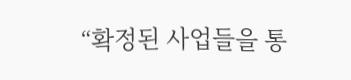“확정된 사업들을 통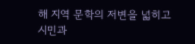해 지역 문학의 저변을 넓히고 시민과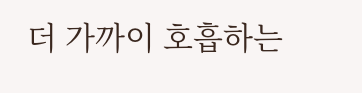더 가까이 호흡하는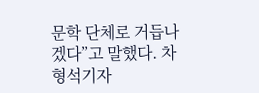문학 단체로 거듭나겠다”고 말했다. 차형석기자